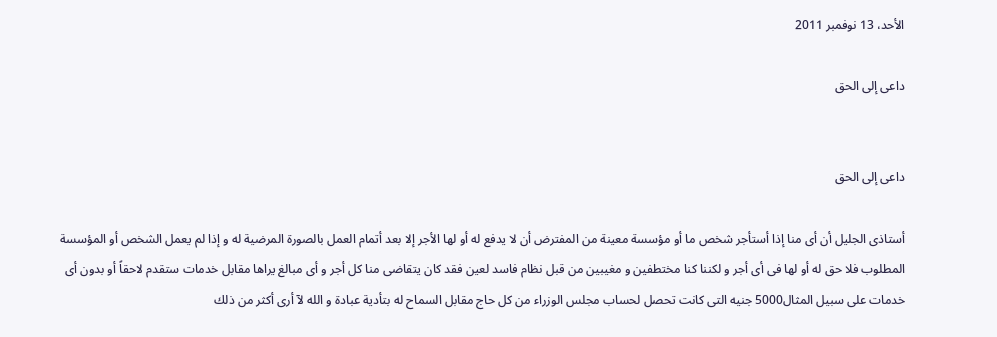الأحد، 13 نوفمبر 2011

داعى إلى الحق


داعى إلى الحق

أستاذى الجليل أن أى منا إذا أستأجر شخص ما أو مؤسسة معينة من المفترض أن لا يدفع له أو لها الأجر إلا بعد أتمام العمل بالصورة المرضية له و إذا لم يعمل الشخص أو المؤسسة المطلوب فلا حق له أو لها فى أى أجر و لكننا كنا مختطفين و مغيبين من قبل نظام فاسد لعين فقد كان يتقاضى منا كل أجر و أى مبالغ يراها مقابل خدمات ستقدم لاحقاً أو بدون أى خدمات على سبيل المثال5000 جنيه التى كانت تحصل لحساب مجلس الوزراء من كل حاج مقابل السماح له بتأدية عبادة و الله لآ أرى أكثر من ذلك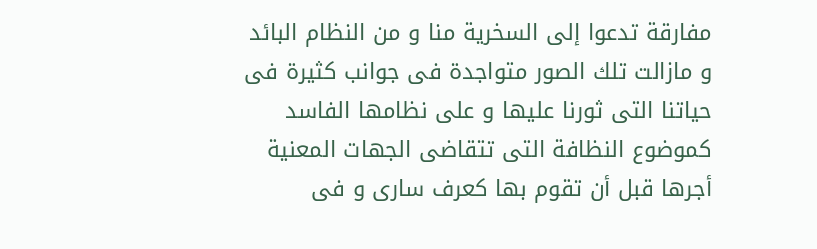مفارقة تدعوا إلى السخرية منا و من النظام البائد و مازالت تلك الصور متواجدة فى جوانب كثيرة فى حياتنا التى ثورنا عليها و على نظامها الفاسد كموضوع النظافة التى تتقاضى الجهات المعنية أجرها قبل أن تقوم بها كعرف سارى و فى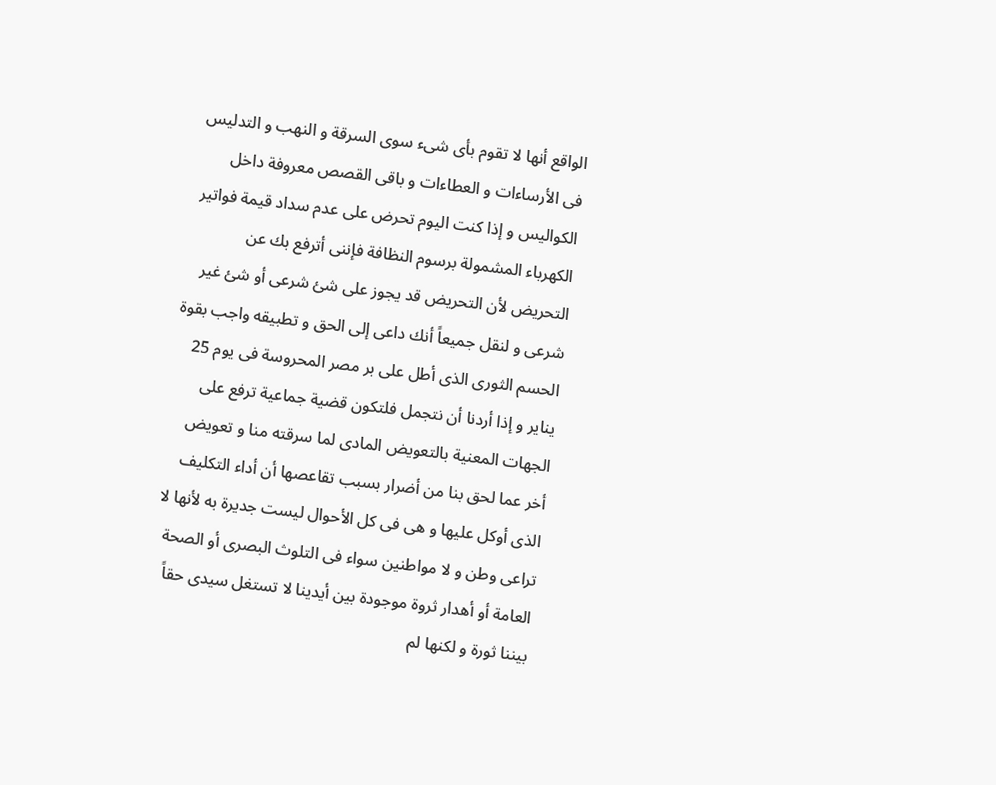الواقع أنها لا تقوم بأى شىء سوى السرقة و النهب و التدليس فى الأرساءات و العطاءات و باقى القصص معروفة داخل الكواليس و إذا كنت اليوم تحرض على عدم سداد قيمة فواتير الكهرباء المشمولة برسوم النظافة فإننى أترفع بك عن التحريض لأن التحريض قد يجوز على شئ شرعى أو شئ غير شرعى و لنقل جميعاً أنك داعى إلى الحق و تطبيقه واجب بقوة الحسم الثورى الذى أطل على بر مصر المحروسة فى يوم 25 يناير و إذا أردنا أن نتجمل فلتكون قضية جماعية ترفع على الجهات المعنية بالتعويض المادى لما سرقته منا و تعويض أخر عما لحق بنا من أضرار بسبب تقاعصها أن أداء التكليف الذى أوكل عليها و هى فى كل الأحوال ليست جديرة به لأنها لا تراعى وطن و لا مواطنين سواء فى التلوث البصرى أو الصحة العامة أو أهدار ثروة موجودة بين أيدينا لا تستغل سيدى حقاً بيننا ثورة و لكنها لم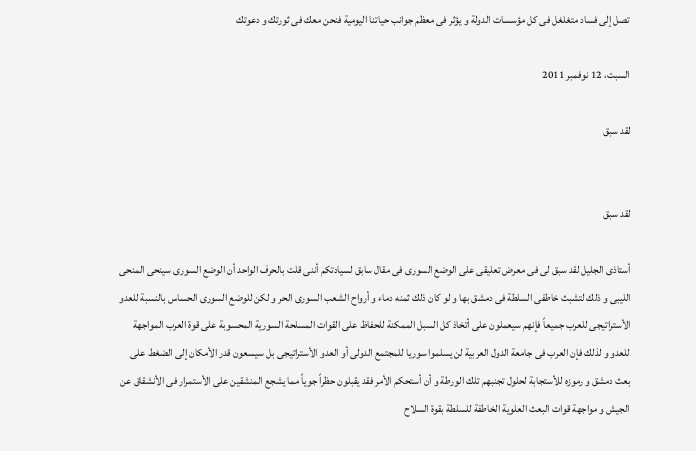تصل إلى فساد متغلغل فى كل مؤسسات الدولة و يؤثر فى معظم جوانب حياتنا اليومية فنحن معك فى ثورتك و دعوتك

السبت، 12 نوفمبر 2011

لقد سبق


لقد سبق

أستاذى الجليل لقد سبق لى فى معرض تعليقى على الوضع السورى فى مقال سابق لسيادتكم أننى قلت بالحرف الواحد أن الوضع السورى سينحى المنحى الليبى و ذلك لتشبث خاطفى السلطة فى دمشق بها و لو كان ذلك ثمنه دماء و أرواح الشعب السورى الحر و لكن للوضع السورى الحساس بالنسبة للعدو الأستراتيجى للعرب جميعاً فإنهم سيعملون على أتخاذ كل السبل الممكنة للحفاظ على القوات المسلحة السورية المحسوبة على قوة العرب المواجهة للعدو و لذلك فإن العرب فى جامعة الدول العربية لن يسلموا سوريا للمجتمع الدولى أو العدو الأستراتيجى بل سيسعون قدر الأمكان إلى الضغط على بعث دمشق و رموزه للأستجابة لحلول تجنبهم تلك الورطة و أن أستحكم الأمر فقد يقبلون حظراً جوياً مما يشجع المنشقين على الأستمرار فى الأنشقاق عن الجيش و مواجهة قوات البعث العلوية الخاطفة للسلطة بقوة السلاح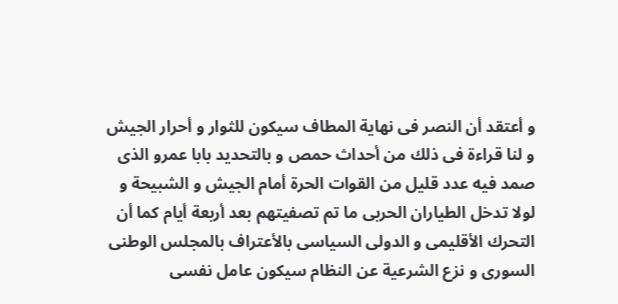و أعتقد أن النصر فى نهاية المطاف سيكون للثوار و أحرار الجيش و لنا قراءة فى ذلك من أحداث حمص و بالتحديد بابا عمرو الذى صمد فيه عدد قليل من القوات الحرة أمام الجيش و الشبيحة و  لولا تدخل الطياران الحربى ما تم تصفيتهم بعد أربعة أيام كما أن التحرك الأقليمى و الدولى السياسى بالأعتراف بالمجلس الوطنى السورى و نزع الشرعية عن النظام سيكون عامل نفسى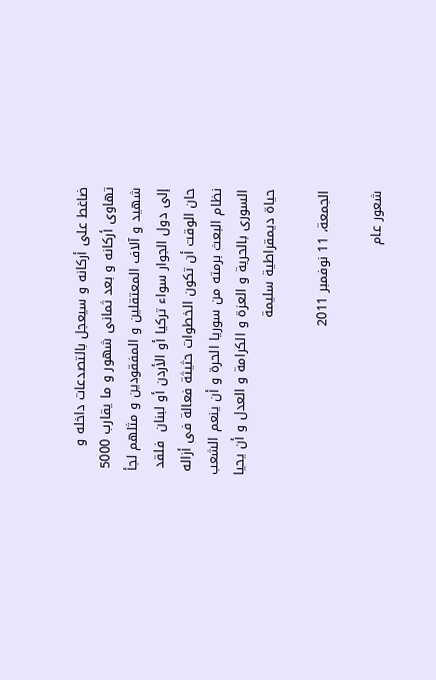ضاغط على أركانه و سيعجل بالتصدعات داخله و تهاوى أركانه و بعد ثمانى شهور و ما يقارب 5000 شهيد و آلاف المعتقلين و المفقودين و مثلهم لجأ إلى دول الجوار سواء تركيا أو الأردن أو لبنان  فلقد حان الوقت أن تكون الخطوات حثيثة فعالة فى أزاله نظام البعث برمته من سوريا الحرة و أن ينعم الشعب السورى بالحرية و العزة و الكرامة و العدل و أن يحيا حياة ديمقراطية سليمة

الجمعة، 11 نوفمبر 2011

شعور عام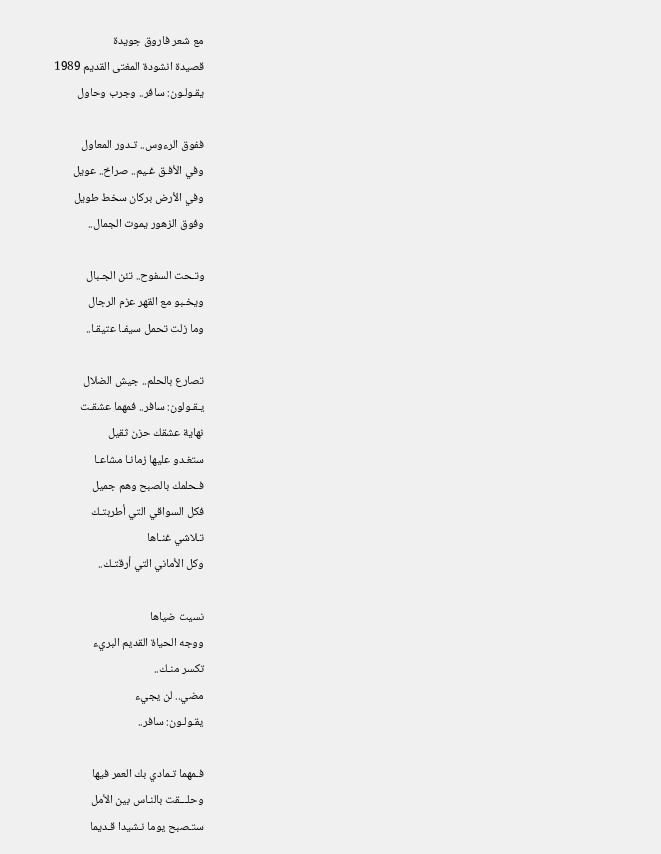مع شعر فاروق جويدة
قصيدة انشودة المغتى القديم 1989
يقـولـون: سافر.. وجرب وحاول

ففوق الرءوس.. تـدور المعاول
وفي الأفـق غـيم.. صراخ.. عويل
وفي الأرض بركان سخط طويل
وفوق الزهور يموت الجمال..

وتـحت السفوح.. تئن الجـبال
ويخـبو مع القهر عزم الرجال
وما زلت تحمل سيفـا عتيقـا..

تصارع بالحلم.. جيش الضلال
يـقـولون: سافر.. فمهما عشقـت
نهاية عشقك حزن ثقيل
ستغـدو عليها زمانـا مشاعـا
فـحلمك بالصبح وهم جميل
فكل السواقي التي أطربتـك
تـلاشي غنـاها
وكل الأماني التي أرقتـك..

نسيت ضياها
ووجه الحياة القديم البريء
تكسر منـك..
مضي.. لن يجيء
يقـولـون: سافر..

فـمهما تـمادي بك العمر فيها
وحلـــقت بالنـاس بين الأمل
ستـصبح يوما نـشيدا قـديما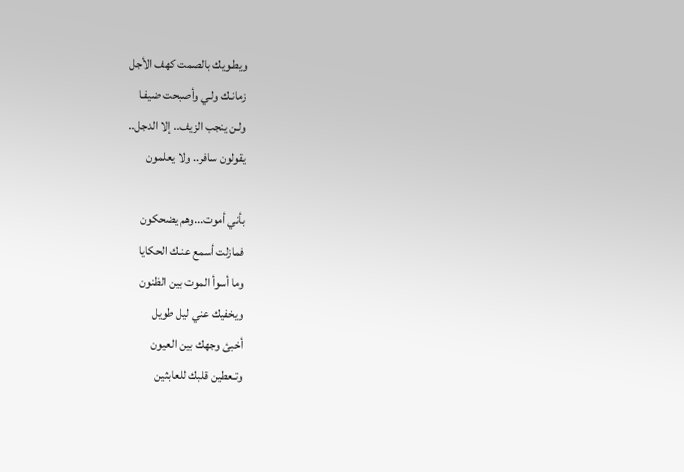ويطـويك بالصمت كهف الأجل
زمانـك ولـي وأصبحت ضيفـا
ولـن ينجب الزيف.. إلا الدجل..
يقولون سافر.. ولا يعلمون

بأني أموت...وهم يضحكون
فمازلت أسمع عنـك الحكايا
وما أسوأ الموت بين الظنون
ويخفيك عني ليل طويل
أخبئ وجهك بين العيون
وتـعطين قلبك للعابثين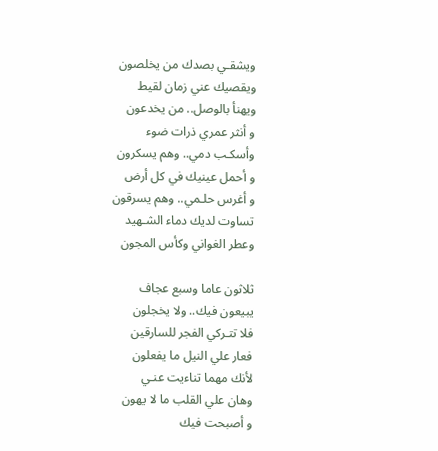ويشقـي بصدك من يخلصون
ويقصيك عني زمان لقيط
ويهنأ بالوصل.. من يخدعون
و أنثر عمري ذرات ضوء
وأسكـب دمي.. وهم يسكرون
و أحمل عينيك في كل أرض
و أغرس حلـمي.. وهم يسرقون
تساوت لديك دماء الشـهيد
وعطر الغواني وكأس المجون

ثلاثون عاما وسبع عجاف
يبيعون فيك.. ولا يخجلون
فلا تتـركي الفجر للسارقين
فعار علي النيل ما يفعلون
لأنك مهما تناءيت عنـي
وهان علي القلب ما لا يهون
و أصبحت فيك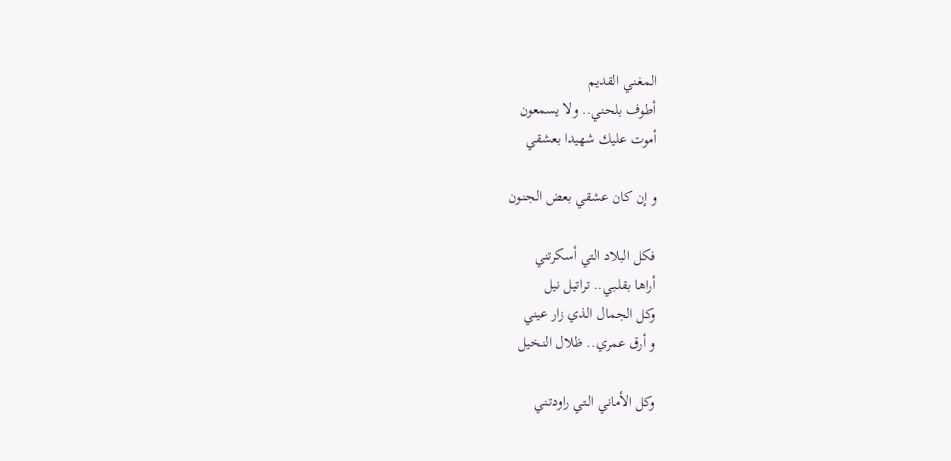المغنـي القديم
أطوف بلحني.. ولا يسمعون
أموت عليك شهيدا بعشقي

و إن كان عشقي بعض الجنـون

فكل البلاد التي أسكرتني
أراها بقلـبي.. تراتيل نيل
وكل الجمال الذي زار عيني
و أرق عمري.. ظلال النـخيل

وكل الأماني الـتي راودتـني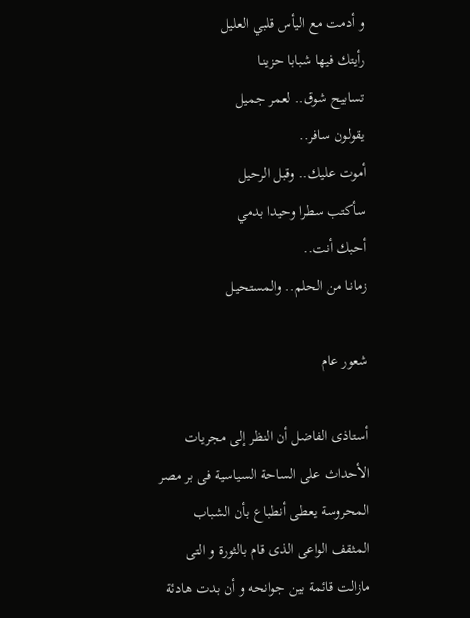و أدمت مع اليأس قلبي العليل
رأيتك فيها شبابا حزينـا
تسابيح شوق.. لعمر جميل
يقولـون سافر..
أموت عليك.. وقبل الرحيل
سأكتب سطرا وحيدا بدمي
أحبك أنت..
زمانـا من الحلم.. والمستحيـل

شعور عام

أستاذى الفاضل أن النظر إلى مجريات الأحداث على الساحة السياسية فى بر مصر المحروسة يعطى أنطباع بأن الشباب المثقف الواعى الذى قام بالثورة و التى مازالت قائمة بين جوانحه و أن بدت هادئة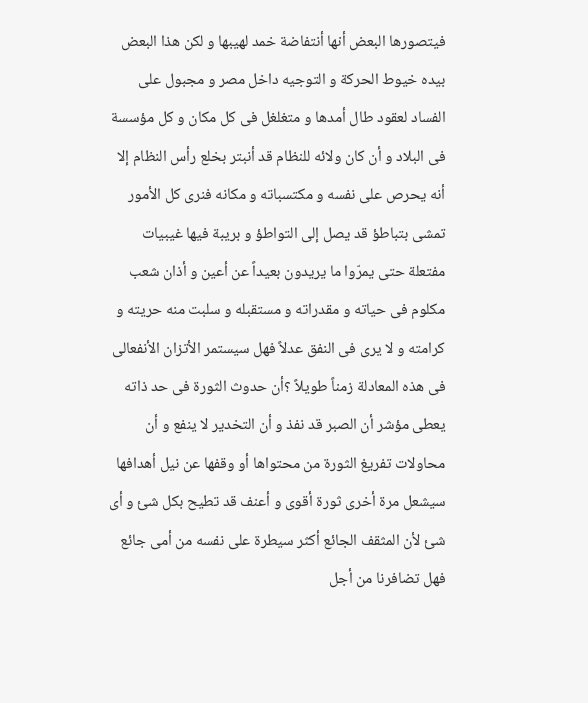فيتصورها البعض أنها أنتفاضة خمد لهيبها و لكن هذا البعض بيده خيوط الحركة و التوجيه داخل مصر و مجبول على الفساد لعقود طال أمدها و متغلغل فى كل مكان و كل مؤسسة فى البلاد و أن كان ولائه للنظام قد أنبتر بخلع رأس النظام إلا أنه يحرص على نفسه و مكتسباته و مكانه فنرى كل الأمور تمشى بتباطؤ قد يصل إلى التواطؤ و بريبة فيها غيبيات مفتعلة حتى يمرّوا ما يريدون بعيداً عن أعين و أذان شعب مكلوم فى حياته و مقدراته و مستقبله و سلبت منه حريته و كرامته و لا يرى فى النفق عدلاً فهل سيستمر الأتزان الأنفعالى فى هذه المعادلة زمناً طويلاً ؟أن حدوث الثورة فى حد ذاته يعطى مؤشر أن الصبر قد نفذ و أن التخدير لا ينفع و أن محاولات تفريغ الثورة من محتواها أو وقفها عن نيل أهدافها سيشعل مرة أخرى ثورة أقوى و أعنف قد تطيح بكل شئ و أى شئ لأن المثقف الجائع أكثر سيطرة على نفسه من أمى جائع فهل تضافرنا من أجل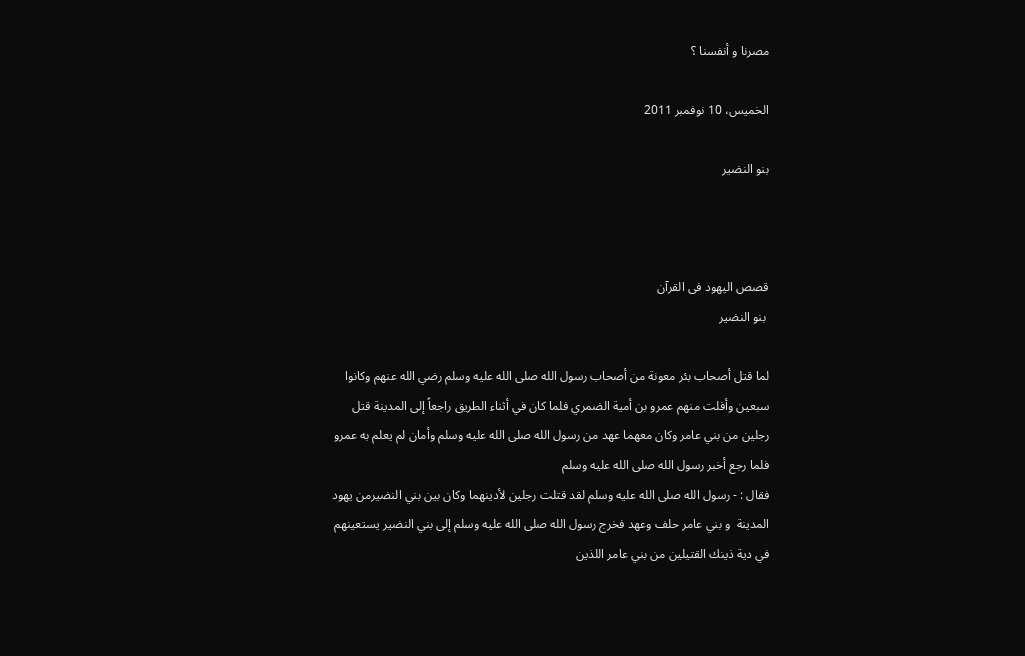مصرنا و أنفسنا ؟

الخميس، 10 نوفمبر 2011

بنو النضير



قصص اليهود فى القرآن
 بنو النضير

لما قتل أصحاب بئر معونة من أصحاب رسول الله صلى الله عليه وسلم رضي الله عنهم وكانوا سبعين وأفلت منهم عمرو بن أمية الضمري فلما كان في أثناء الطريق راجعاً إلى المدينة قتل رجلين من بني عامر وكان معهما عهد من رسول الله صلى الله عليه وسلم وأمان لم يعلم به عمرو فلما رجع أخبر رسول الله صلى الله عليه وسلم
فقال : - رسول الله صلى الله عليه وسلم لقد قتلت رجلين لأدينهما وكان بين بني النضيرمن يهود المدينة  و بني عامر حلف وعهد فخرج رسول الله صلى الله عليه وسلم إلى بني النضير يستعينهم في دية ذينك القتيلين من بني عامر اللذين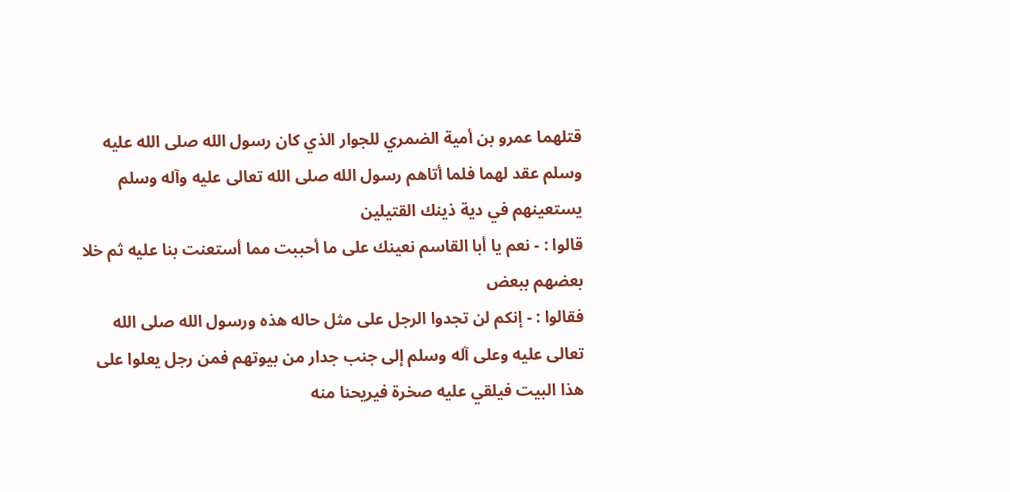قتلهما عمرو بن أمية الضمري للجوار الذي كان رسول الله صلى الله عليه وسلم عقد لهما فلما أتاهم رسول الله صلى الله تعالى عليه وآله وسلم يستعينهم في دية ذينك القتيلين
قالوا : - نعم يا أبا القاسم نعينك على ما أحببت مما أستعنت بنا عليه ثم خلا بعضهم ببعض
فقالوا : - إنكم لن تجدوا الرجل على مثل حاله هذه ورسول الله صلى الله تعالى عليه وعلى آله وسلم إلى جنب جدار من بيوتهم فمن رجل يعلوا على هذا البيت فيلقي عليه صخرة فيريحنا منه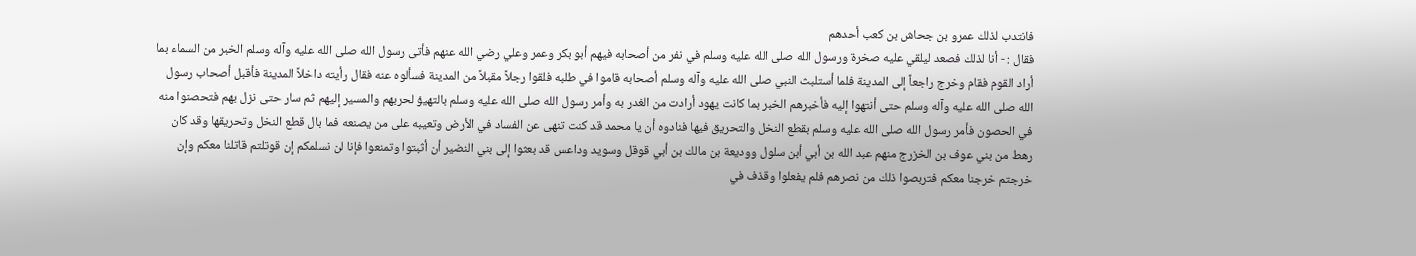فانتدب لذلك عمرو بن جحاش بن كعب أحدهم
فقال : - أنا لذلك فصعد ليلقي عليه صخرة ورسول الله صلى الله عليه وسلم في نفر من أصحابه فيهم أبو بكر وعمر وعلي رضي الله عنهم فأتى رسول الله صلى الله عليه وآله وسلم الخبر من السماء بما أراد القوم فقام وخرج راجعاً إلى المدينة فلما أستلبث النبي صلى الله عليه وآله وسلم أصحابه قاموا في طلبه فلقوا رجلاً مقبلاً من المدينة فسألوه عنه فقال رأيته داخلاً المدينة فأقبل أصحاب رسول الله صلى الله عليه وآله وسلم حتى أنتهوا إليه فأخبرهم الخبر بما كانت يهود أرادت من الغدر به وأمر رسول الله صلى الله عليه وسلم بالتهيؤ لحربهم والمسير إليهم ثم سار حتى نزل بهم فتحصنوا منه في الحصون فأمر رسول الله صلى الله عليه وسلم بقطع النخل والتحريق فيها فنادوه أن يا محمد قد كنت تنهى عن الفساد في الأرض وتعيبه على من يصنعه فما بال قطع النخل وتحريقها وقد كان رهط من بني عوف بن الخزرج منهم عبد الله بن أبي أبن سلول ووديعة بن مالك بن أبي قوقل وسويد وداعس قد بعثوا إلى بني النضير أن أثبتوا وتمنعوا فإنا لن نسلمكم إن قوتلتم قاتلنا معكم وإن خرجتم خرجنا معكم فتربصوا ذلك من نصرهم فلم يفعلوا وقذف في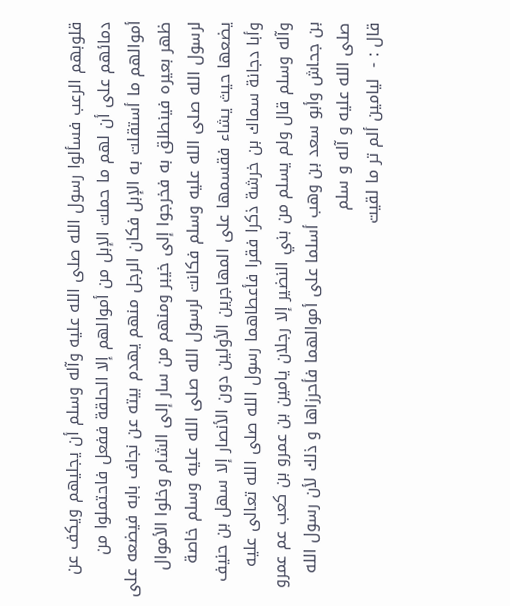قلوبهم الرعب فسألوا رسول الله صلى الله عليه وآله وسلم أن يجليهم ويكف عن دمائهم على أن لهم ما حملت الإبل من أموالهم إلا الحلقة ففعل فاحتملوا من أموالهم ما أستقلت به الإبل فكان الرجل منهم يهدم بيته عن نجاف بابه فيضعه على ظهر بعيره فينطلق به فخرجوا إلى خيبر ومنهم من سار إلى الشام وخلوا الأموال لرسول الله صلى الله عليه وسلم فكانت لرسول الله صلى الله عليه وسلم خاصة يضعها حيث يشاء فقسمها على المهاجرين الأولين دون الأنصار إلا سهل بن حنيف وأبا دجانة سماك بن خرشة ذكرا فقرا فأعطاهما رسول الله صلى الله تعالى عليه وآله وسلم قال ولم يسلم من بني النضير إلا رجلان يامين بن عمرو بن كعب عم عمرو بن جحاش وأبو سعد بن وهب أسلما على أموالهما فأحرزاها و ذلك لأن رسول الله صلى الله عليه و آله و سلم
قال : -  ليامين ألم تر ما لقيت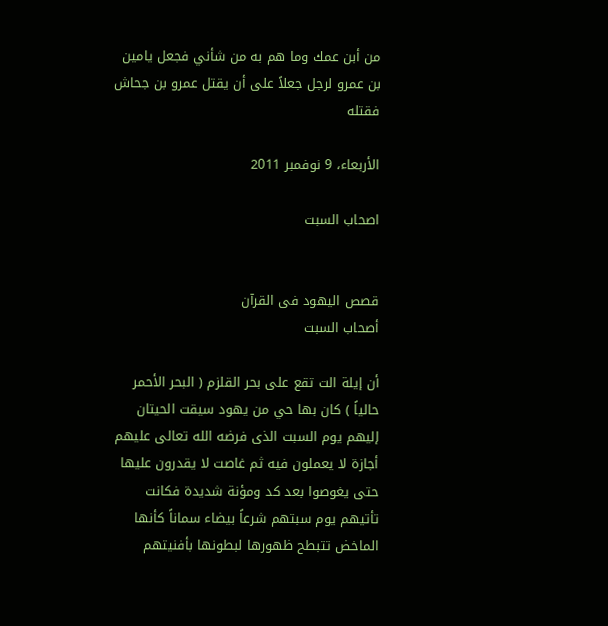من أبن عمك وما هم به من شأني فجعل يامين بن عمرو لرجل جعلاً على أن يقتل عمرو بن جحاش فقتله

الأربعاء، 9 نوفمبر 2011

اصحاب السبت


قصص اليهود فى القرآن
أصحاب السبت

أن إيلة الت تقع على بحر القلزم ( البحر الأحمر حالياً ) كان بها حي من يهود سيقت الحيتان إليهم يوم السبت الذى فرضه الله تعالى عليهم أجازة لا يعملون فيه ثم غاصت لا يقدرون عليها حتى يغوصوا بعد كد ومؤنة شديدة فكانت تأتيهم يوم سبتهم شرعاً بيضاء سماناً كأنها الماخض تتبطح ظهورها لبطونها بأفنيتهم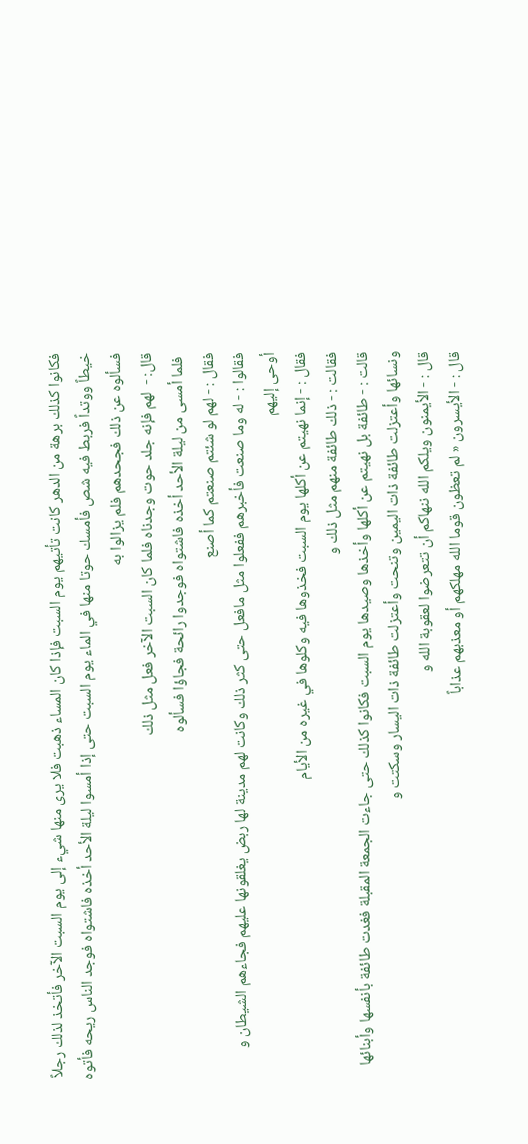فكانوا كذلك برهة من الدهر كانت تأتيهم يوم السبت فإذا كان المساء ذهبت فلا يرى منها شيء إلى يوم السبت الآخر فأتخذ لذلك رجلاً خيطاً ووتداً فربط فيه شص فأمسك حوتا منها في الماء يوم السبت حتى إذا أمسوا ليلة الأحد أخذه فاشتواه فوجد الناس ريحه فأتوه فسألوه عن ذلك فجحدهم فلم يزالوا به
قال: -  لهم فإنه جلد حوت وجدناه فلما كان السبت الآخر فعل مثل ذلك
 فلما أمسى من ليلة الأحد أخذه فاشتواه فوجدوا رائحة فجاؤا فسألوه
فقال : - لهم لو شئتم صنعتم كما أصنع
فقالوا : - له وما صنعت فأخبرهم ففعلوا مثل مافعل حتى كثر ذلك وكانت لهم مدينة لها ربض يغلقونها عليهم فجاءهم الشيطان و أوحى إليهم
فقال : - إنما نهيتم عن أكلها يوم السبت فخذوها فيه وكلوها في غيره من الأيام
فقالت : - ذلك طائفة منهم مثل ذلك و
قالت : - طائفة بل نهيتم عن أكلها وأخذها وصيدها يوم السبت فكانوا كذلك حتى جاءت الجمعة المقبلة فغدت طائفة بأنفسها وأبنائها ونسائها وأعتزلت طائفة ذات اليمين وتنحت وأعتزلت طائفة ذات اليسار وسكتت و
قال : - الأيمنون ويلكم الله ننهاكم أن تتعرضوا لعقوبة الله و
قال : - الأيسرون « لم تعظون قوما الله مهلكهم أو معذبهم عذاباً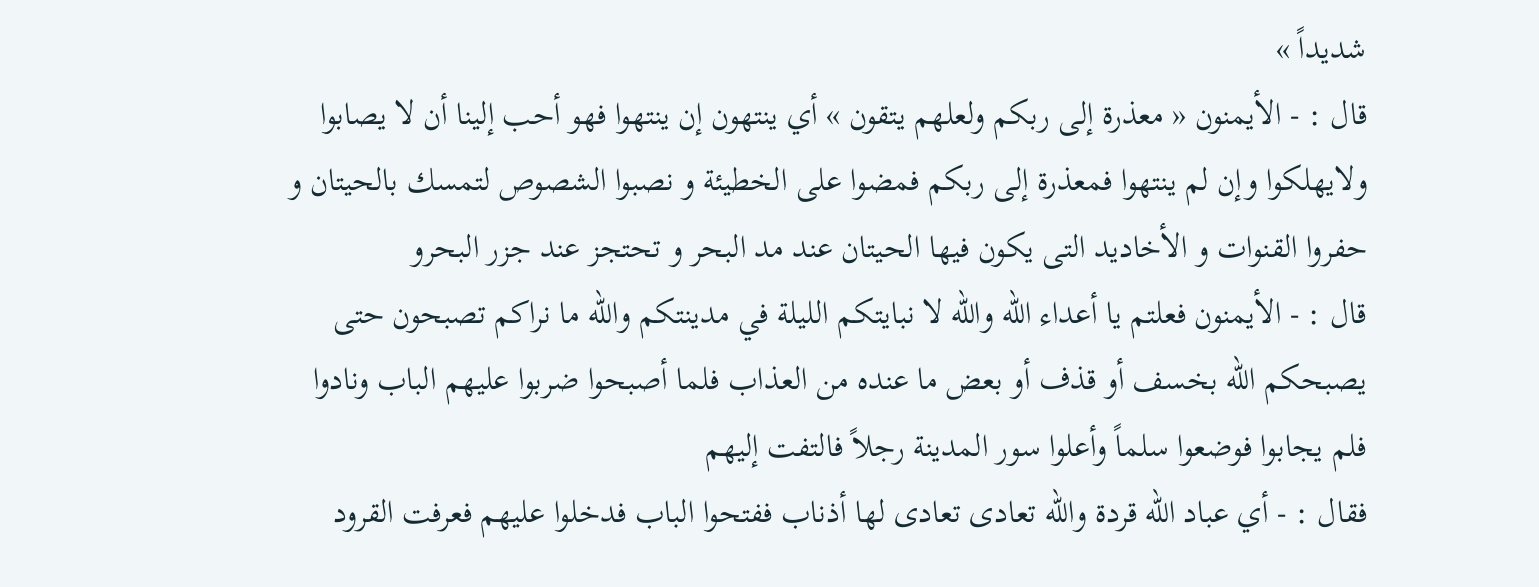شديداً »
قال : - الأيمنون « معذرة إلى ربكم ولعلهم يتقون » أي ينتهون إن ينتهوا فهو أحب إلينا أن لا يصابوا ولايهلكوا وإن لم ينتهوا فمعذرة إلى ربكم فمضوا على الخطيئة و نصبوا الشصوص لتمسك بالحيتان و حفروا القنوات و الأخاديد التى يكون فيها الحيتان عند مد البحر و تحتجز عند جزر البحرو
قال : - الأيمنون فعلتم يا أعداء الله والله لا نبايتكم الليلة في مدينتكم والله ما نراكم تصبحون حتى يصبحكم الله بخسف أو قذف أو بعض ما عنده من العذاب فلما أصبحوا ضربوا عليهم الباب ونادوا فلم يجابوا فوضعوا سلماً وأعلوا سور المدينة رجلاً فالتفت إليهم
فقال : - أي عباد الله قردة والله تعادى تعادى لها أذناب ففتحوا الباب فدخلوا عليهم فعرفت القرود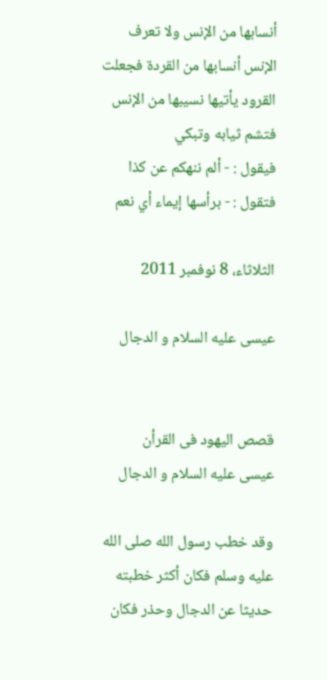أنسابها من الإنس ولا تعرف الإنس أنسابها من القردة فجعلت القرود يأتيها نسيبها من الإنس فتشم ثيابه وتبكي
فيقول : - ألم ننهكم عن كذا
فتقول : - برأسها إيماء أي نعم

الثلاثاء، 8 نوفمبر 2011

عيسى عليه السلام و الدجال


قصص اليهود فى القرأن
عيسى عليه السلام و الدجال

وقد خطب رسول الله صلى الله عليه وسلم فكان أكثر خطبته حديثا عن الدجال وحذر فكان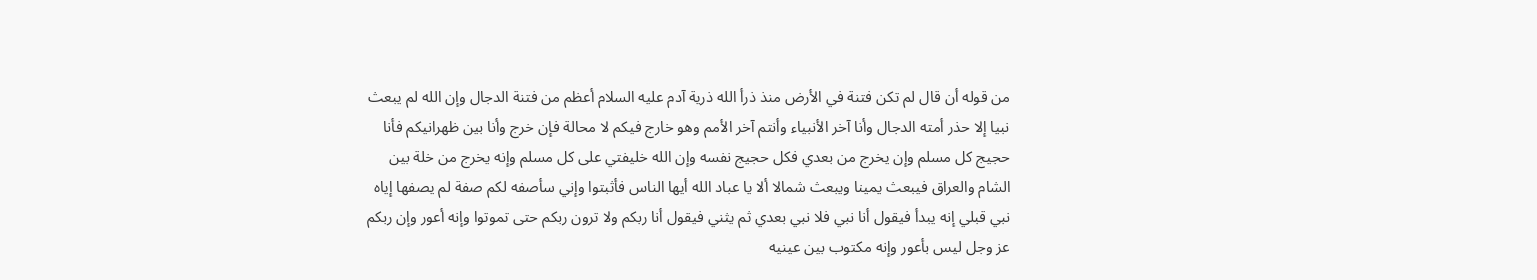من قوله أن قال لم تكن فتنة في الأرض منذ ذرأ الله ذرية آدم عليه السلام أعظم من فتنة الدجال وإن الله لم يبعث نبيا إلا حذر أمته الدجال وأنا آخر الأنبياء وأنتم آخر الأمم وهو خارج فيكم لا محالة فإن خرج وأنا بين ظهرانيكم فأنا حجيج كل مسلم وإن يخرج من بعدي فكل حجيج نفسه وإن الله خليفتي على كل مسلم وإنه يخرج من خلة بين الشام والعراق فيبعث يمينا ويبعث شمالا ألا يا عباد الله أيها الناس فأثبتوا وإني سأصفه لكم صفة لم يصفها إياه نبي قبلي إنه يبدأ فيقول أنا نبي فلا نبي بعدي ثم يثني فيقول أنا ربكم ولا ترون ربكم حتى تموتوا وإنه أعور وإن ربكم عز وجل ليس بأعور وإنه مكتوب بين عينيه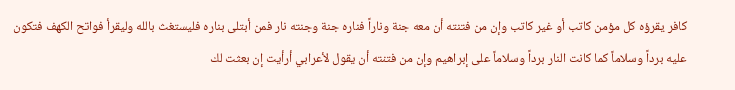كافر يقرؤه كل مؤمن كاتب أو غير كاتب وإن من فتنته أن معه جنة وناراً فناره جنة وجنته نار فمن أبتلى بناره فليستغث بالله وليقرأ فواتح الكهف فتكون عليه برداً وسلاماً كما كانت النار برداً وسلاماً على إبراهيم وإن من فتنته أن يقول لأعرابي أرأيت إن بعثت لك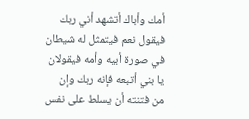أمك وأباك أتشهد أني ربك فيقول نعم فيتمثل له شيطان في صورة أبيه وأمه فيقولان يا بني أتبعه فإنه ربك وإن من فتنته أن يسلط على نفس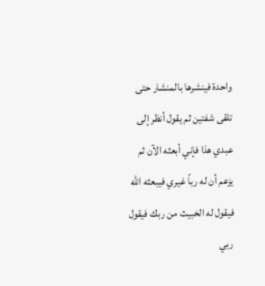واحدة فينشرها بالمنشار حتى تلقى شفتين ثم يقول أنظر إلى عبدي هذا فإني أبعثه الآن ثم يزعم أن له رباً غيري فيبعثه الله فيقول له الخبيث من ربك فيقول ربي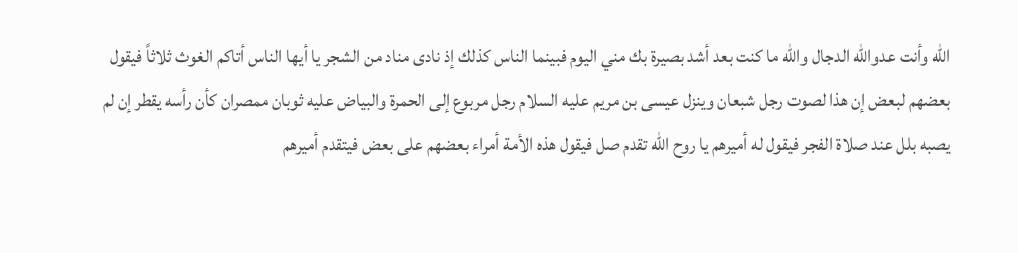الله وأنت عدوالله الدجال والله ما كنت بعد أشد بصيرة بك مني اليوم فبينما الناس كذلك إذ نادى مناد من الشجر يا أيها الناس أتاكم الغوث ثلاثاً فيقول بعضهم لبعض إن هذا لصوت رجل شبعان وينزل عيسى بن مريم عليه السلام رجل مربوع إلى الحمرة والبياض عليه ثوبان ممصران كأن رأسه يقطر إن لم يصبه بلل عند صلاة الفجر فيقول له أميرهم يا روح الله تقدم صل فيقول هذه الأمة أمراء بعضهم على بعض فيتقدم أميرهم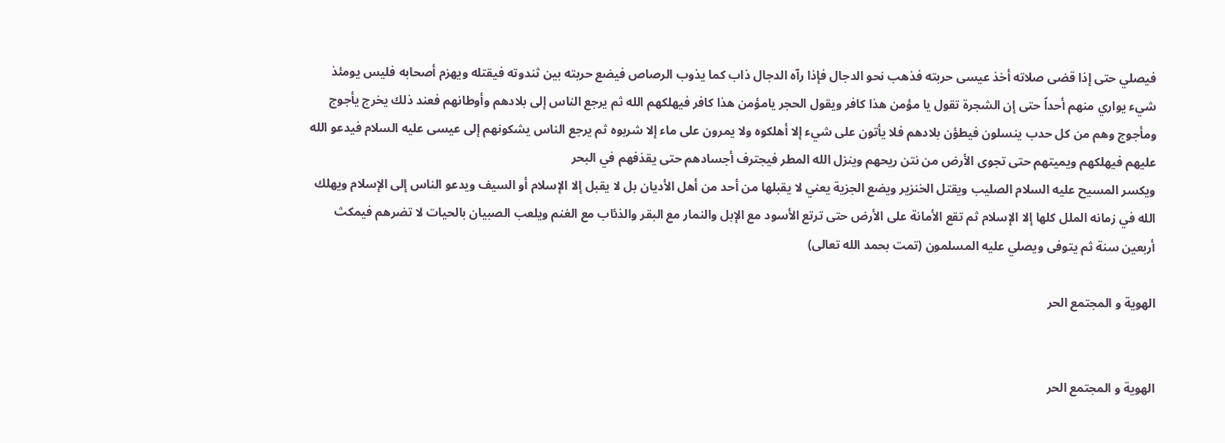فيصلي حتى إذا قضى صلاته أخذ عيسى حربته فذهب نحو الدجال فإذا رآه الدجال ذاب كما يذوب الرصاص فيضع حربته بين ثندوته فيقتله ويهزم أصحابه فليس يومئذ شيء يواري منهم أحداً حتى إن الشجرة تقول يا مؤمن هذا كافر ويقول الحجر يامؤمن هذا كافر فيهلكهم الله ثم يرجع الناس إلى بلادهم وأوطانهم فعند ذلك يخرج يأجوج ومأجوج وهم من كل حدب ينسلون فيطؤن بلادهم فلا يأتون على شيء إلا أهلكوه ولا يمرون على ماء إلا شربوه ثم يرجع الناس يشكونهم إلى عيسى عليه السلام فيدعو الله عليهم فيهلكهم ويميتهم حتى تجوى الأرض من نتن ريحهم وينزل الله المطر فيجترف أجسادهم حتى يقذفهم في البحر
ويكسر المسيح عليه السلام الصليب ويقتل الخنزير ويضع الجزية يعني لا يقبلها من أحد من أهل الأديان بل لا يقبل إلا الإسلام أو السيف ويدعو الناس إلى الإسلام ويهلك الله في زمانه الملل كلها إلا الإسلام ثم تقع الأمانة على الأرض حتى ترتع الأسود مع الإبل والنمار مع البقر والذئاب مع الغنم ويلعب الصبيان بالحيات لا تضرهم فيمكث أربعين سنة ثم يتوفى ويصلي عليه المسلمون (تمت بحمد الله تعالى)

الهوية و المجتمع الحر


الهوية و المجتمع الحر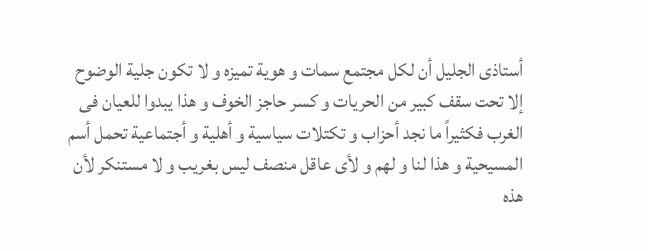أستاذى الجليل أن لكل مجتمع سمات و هوية تميزه و لا تكون جلية الوضوح إلا تحت سقف كبير من الحريات و كسر حاجز الخوف و هذا يبدوا للعيان فى الغرب فكثيراً ما نجد أحزاب و تكتلات سياسية و أهلية و أجتماعية تحمل أسم المسيحية و هذا لنا و لهم و لأى عاقل منصف ليس بغريب و لا مستنكر لأن هذه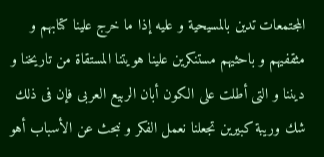المجتمعات تدين بالمسيحية و عليه إذا ما خرج علينا كتابهم و مثقفيهم و باحثيهم مستنكرين علينا هويتنا المستقاة من تاريخنا و ديننا و التى أطلت على الكون أبان الربيع العربى فإن فى ذلك شك وريبة كبيرين تجعلنا نعمل الفكر و نبحث عن الأسباب أهو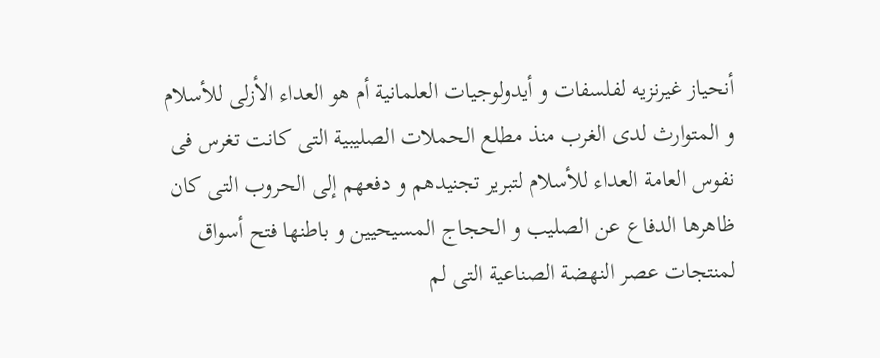أنحياز غيرنزيه لفلسفات و أيدولوجيات العلمانية أم هو العداء الأزلى للأسلام و المتوارث لدى الغرب منذ مطلع الحملات الصليبية التى كانت تغرس فى نفوس العامة العداء للأسلام لتبرير تجنيدهم و دفعهم إلى الحروب التى كان ظاهرها الدفاع عن الصليب و الحجاج المسيحيين و باطنها فتح أسواق لمنتجات عصر النهضة الصناعية التى لم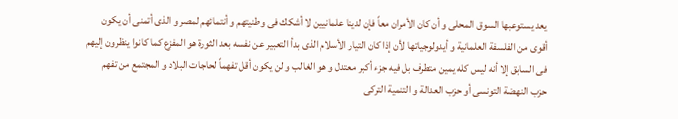يعد يستوعبها السوق المحلى و أن كان الأمران معاً فإن لدينا علمانيين لا أشكك فى وطنيتهم و أنتمائهم لمصر و الذى أتمنى أن يكون أقوى من الفلسفة العلمانية و أيدولوجياتها لأن إذا كان التيار الأسلام الذى بدأ التعبير عن نفسه بعد الثورة هو المفزع كما كانوا ينظرون إليهم فى السابق إلا أنه ليس كله يمين متطرف بل فيه جزء أكبر معتدل و هو الغالب و لن يكون أقل تفهماً لحاجات البلاد و المجتمع من تفهم حزب النهضة التونسى أو حزب العدالة و التنمية التركى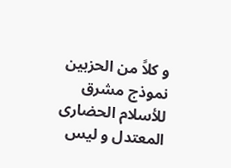و كلاً من الحزبين نموذج مشرق للأسلام الحضارى المعتدل و ليس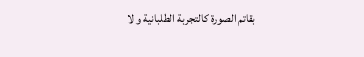بقاتم الصورة كالتجربة الطلبانية و لا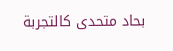بحاد متحدى كالتجربة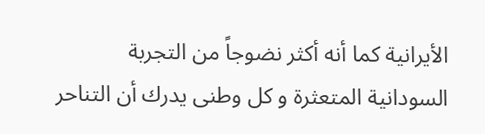الأيرانية كما أنه أكثر نضوجاً من التجربة السودانية المتعثرة و كل وطنى يدرك أن التناحر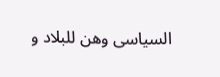السياسى وهن للبلاد و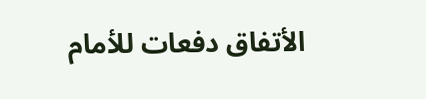الأتفاق دفعات للأمام